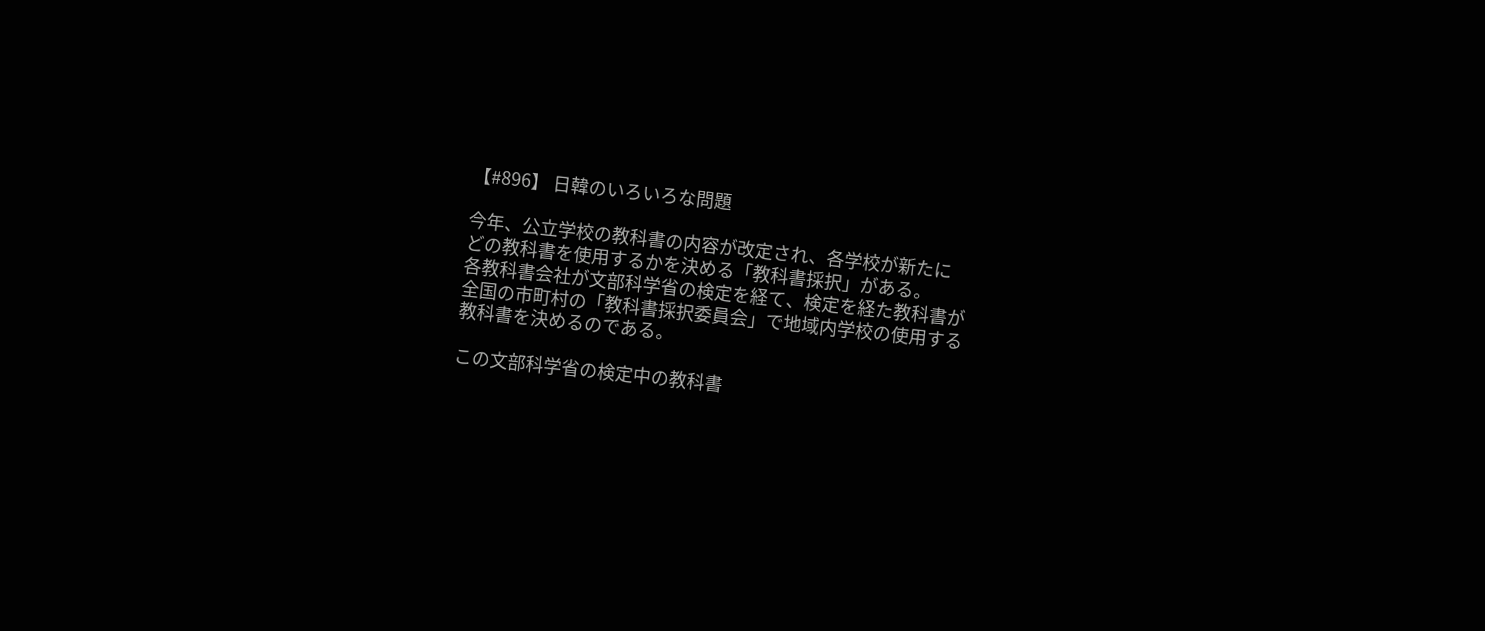【#896】 日韓のいろいろな問題

今年、公立学校の教科書の内容が改定され、各学校が新たに
どの教科書を使用するかを決める「教科書採択」がある。
各教科書会社が文部科学省の検定を経て、検定を経た教科書が
全国の市町村の「教科書採択委員会」で地域内学校の使用する
教科書を決めるのである。

この文部科学省の検定中の教科書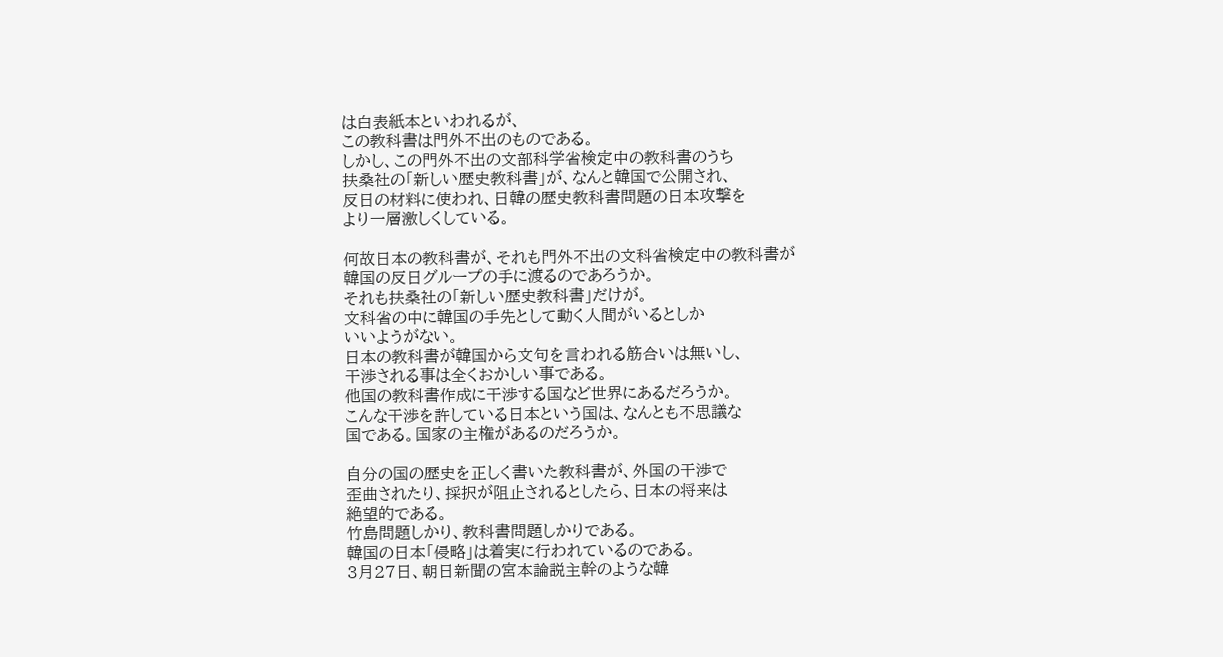は白表紙本といわれるが、
この教科書は門外不出のものである。
しかし、この門外不出の文部科学省検定中の教科書のうち
扶桑社の「新しい歴史教科書」が、なんと韓国で公開され、
反日の材料に使われ、日韓の歴史教科書問題の日本攻撃を
より一層激しくしている。

何故日本の教科書が、それも門外不出の文科省検定中の教科書が
韓国の反日グループの手に渡るのであろうか。
それも扶桑社の「新しい歴史教科書」だけが。
文科省の中に韓国の手先として動く人間がいるとしか
いいようがない。
日本の教科書が韓国から文句を言われる筋合いは無いし、
干渉される事は全くおかしい事である。
他国の教科書作成に干渉する国など世界にあるだろうか。
こんな干渉を許している日本という国は、なんとも不思議な
国である。国家の主権があるのだろうか。

自分の国の歴史を正しく書いた教科書が、外国の干渉で
歪曲されたり、採択が阻止されるとしたら、日本の将来は
絶望的である。
竹島問題しかり、教科書問題しかりである。
韓国の日本「侵略」は着実に行われているのである。
3月27日、朝日新聞の宮本論説主幹のような韓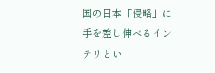国の日本「侵略」に
手を差し伸べるインテリとい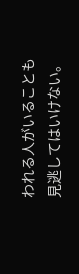われる人がいることも
見逃してはいけない。